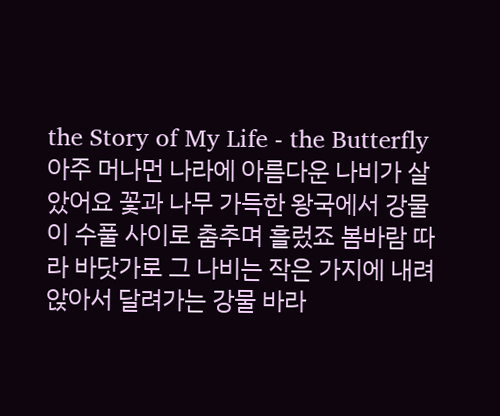the Story of My Life - the Butterfly
아주 머나먼 나라에 아름다운 나비가 살았어요 꽃과 나무 가득한 왕국에서 강물이 수풀 사이로 춤추며 흘렀죠 봄바람 따라 바닷가로 그 나비는 작은 가지에 내려 앉아서 달려가는 강물 바라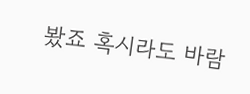봤죠 혹시라도 바람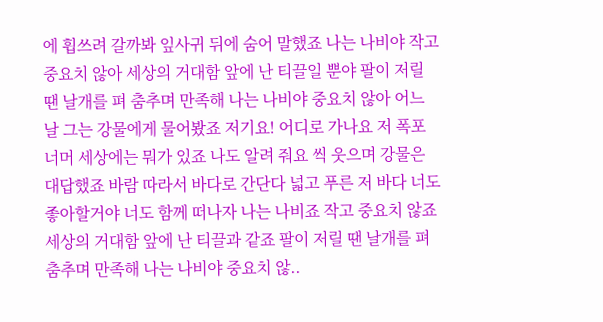에 휩쓰려 갈까봐 잎사귀 뒤에 숨어 말했죠 나는 나비야 작고 중요치 않아 세상의 거대함 앞에 난 티끌일 뿐야 팔이 저릴 땐 날개를 펴 춤추며 만족해 나는 나비야 중요치 않아 어느 날 그는 강물에게 물어봤죠 저기요! 어디로 가나요 저 폭포 너머 세상에는 뭐가 있죠 나도 알려 줘요 씩 웃으며 강물은 대답했죠 바람 따라서 바다로 간단다 넓고 푸른 저 바다 너도 좋아할거야 너도 함께 떠나자 나는 나비죠 작고 중요치 않죠 세상의 거대함 앞에 난 티끌과 같죠 팔이 저릴 땐 날개를 펴 춤추며 만족해 나는 나비야 중요치 않..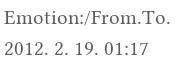Emotion:/From.To.
2012. 2. 19. 01:17